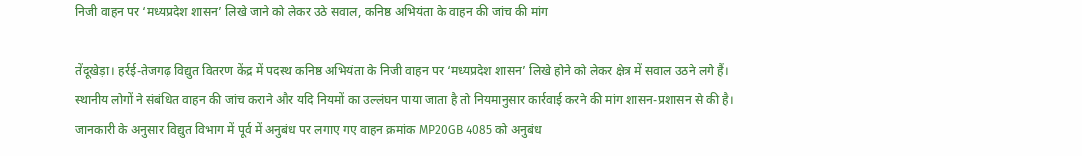निजी वाहन पर ‘मध्यप्रदेश शासन’ लिखे जाने को लेकर उठे सवाल, कनिष्ठ अभियंता के वाहन की जांच की मांग

तेंदूखेड़ा। हर्रई-तेजगढ़ विद्युत वितरण केंद्र में पदस्थ कनिष्ठ अभियंता के निजी वाहन पर ‘मध्यप्रदेश शासन’ लिखे होने को लेकर क्षेत्र में सवाल उठने लगे हैं। स्थानीय लोगों ने संबंधित वाहन की जांच कराने और यदि नियमों का उल्लंघन पाया जाता है तो नियमानुसार कार्रवाई करने की मांग शासन-प्रशासन से की है।
जानकारी के अनुसार विद्युत विभाग में पूर्व में अनुबंध पर लगाए गए वाहन क्रमांक MP20GB 4085 को अनुबंध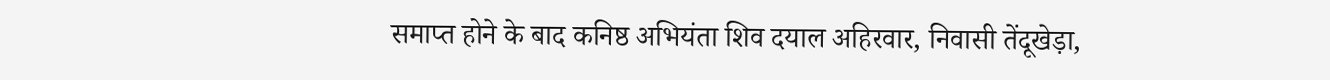समाप्त होने के बाद कनिष्ठ अभियंता शिव दयाल अहिरवार, निवासी तेंदूखेड़ा,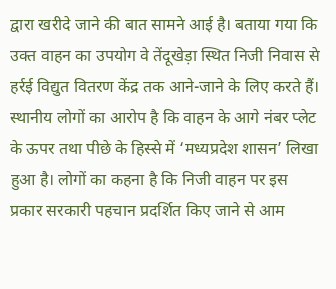द्वारा खरीदे जाने की बात सामने आई है। बताया गया कि उक्त वाहन का उपयोग वे तेंदूखेड़ा स्थित निजी निवास से हर्रई विद्युत वितरण केंद्र तक आने-जाने के लिए करते हैं।
स्थानीय लोगों का आरोप है कि वाहन के आगे नंबर प्लेट के ऊपर तथा पीछे के हिस्से में ‘मध्यप्रदेश शासन’ लिखा हुआ है। लोगों का कहना है कि निजी वाहन पर इस प्रकार सरकारी पहचान प्रदर्शित किए जाने से आम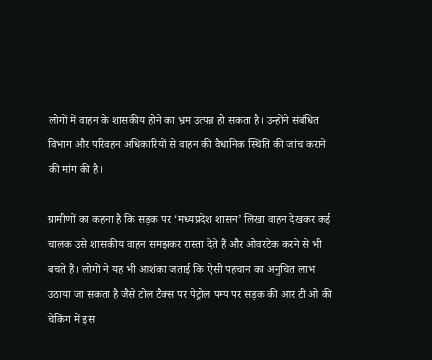लोगों में वाहन के शासकीय होने का भ्रम उत्पन्न हो सकता है। उन्होंने संबंधित विभाग और परिवहन अधिकारियों से वाहन की वैधानिक स्थिति की जांच कराने की मांग की है।

ग्रामीणों का कहना है कि सड़क पर ‘मध्यप्रदेश शासन’ लिखा वाहन देखकर कई चालक उसे शासकीय वाहन समझकर रास्ता देते हैं और ओवरटेक करने से भी बचते हैं। लोगों ने यह भी आशंका जताई कि ऐसी पहचान का अनुचित लाभ उठाया जा सकता है जैसे टोल टैक्स पर पेट्रोल पम्प पर सड़क की आर टी ओ की चेकिंग में इस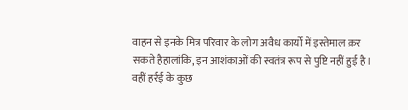वाहन से इनके मित्र परिवार के लोग अवैध कार्यो में इस्तेमाल क़र सकते हैहालांकि, इन आशंकाओं की स्वतंत्र रूप से पुष्टि नहीं हुई है।
वहीं हर्रई के कुछ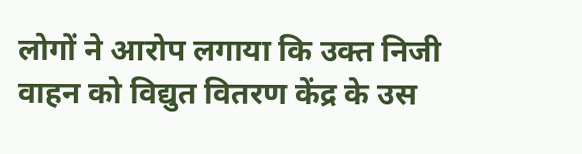लोगों ने आरोप लगाया कि उक्त निजी वाहन को विद्युत वितरण केंद्र के उस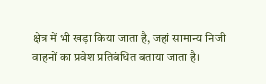क्षेत्र में भी खड़ा किया जाता है, जहां सामान्य निजी वाहनों का प्रवेश प्रतिबंधित बताया जाता है।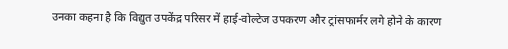उनका कहना है कि विद्युत उपकेंद्र परिसर में हाई-वोल्टेज उपकरण और ट्रांसफार्मर लगे होने के कारण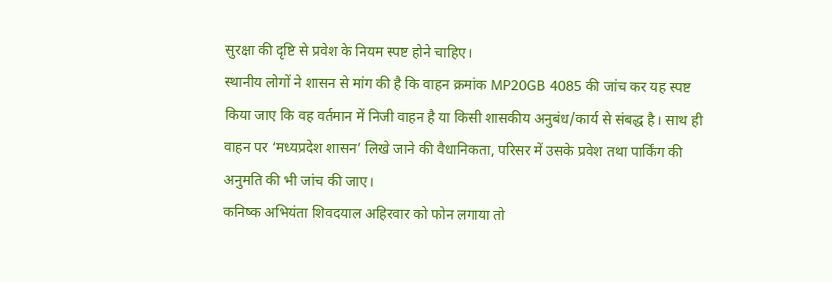सुरक्षा की दृष्टि से प्रवेश के नियम स्पष्ट होने चाहिए।
स्थानीय लोगों ने शासन से मांग की है कि वाहन क्रमांक MP20GB 4085 की जांच कर यह स्पष्ट किया जाए कि वह वर्तमान में निजी वाहन है या किसी शासकीय अनुबंध/कार्य से संबद्ध है। साथ ही वाहन पर ‘मध्यप्रदेश शासन’ लिखे जाने की वैधानिकता, परिसर में उसके प्रवेश तथा पार्किंग की अनुमति की भी जांच की जाए।
कनिष्क अभियंता शिवदयाल अहिरवार को फोन लगाया तो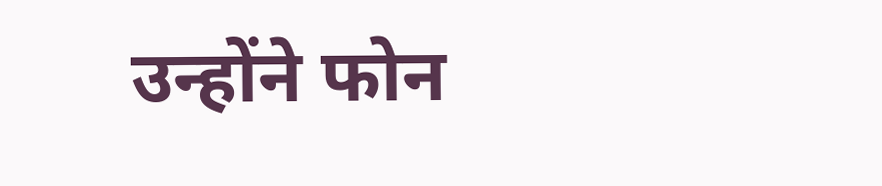उन्होंने फोन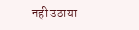नही उठाया